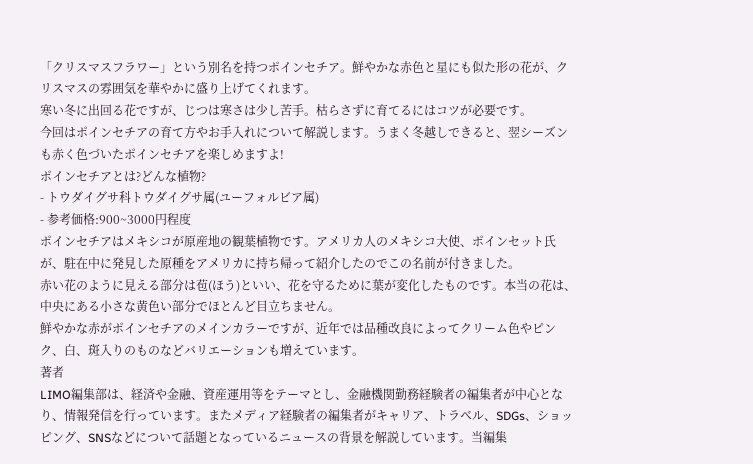「クリスマスフラワー」という別名を持つポインセチア。鮮やかな赤色と星にも似た形の花が、クリスマスの雰囲気を華やかに盛り上げてくれます。
寒い冬に出回る花ですが、じつは寒さは少し苦手。枯らさずに育てるにはコツが必要です。
今回はポインセチアの育て方やお手入れについて解説します。うまく冬越しできると、翌シーズンも赤く色づいたポインセチアを楽しめますよ!
ポインセチアとは?どんな植物?
- トウダイグサ科トウダイグサ属(ユーフォルビア属)
- 参考価格:900~3000円程度
ポインセチアはメキシコが原産地の観葉植物です。アメリカ人のメキシコ大使、ポインセット氏が、駐在中に発見した原種をアメリカに持ち帰って紹介したのでこの名前が付きました。
赤い花のように見える部分は苞(ほう)といい、花を守るために葉が変化したものです。本当の花は、中央にある小さな黄色い部分でほとんど目立ちません。
鮮やかな赤がポインセチアのメインカラーですが、近年では品種改良によってクリーム色やピンク、白、斑入りのものなどバリエーションも増えています。
著者
LIMO編集部は、経済や金融、資産運用等をテーマとし、金融機関勤務経験者の編集者が中心となり、情報発信を行っています。またメディア経験者の編集者がキャリア、トラベル、SDGs、ショッピング、SNSなどについて話題となっているニュースの背景を解説しています。当編集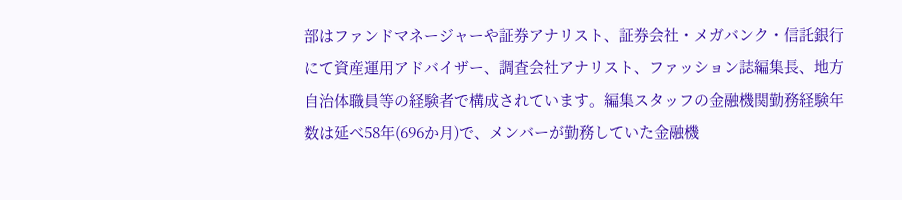部はファンドマネージャーや証券アナリスト、証券会社・メガバンク・信託銀行にて資産運用アドバイザー、調査会社アナリスト、ファッション誌編集長、地方自治体職員等の経験者で構成されています。編集スタッフの金融機関勤務経験年数は延べ58年(696か月)で、メンバーが勤務していた金融機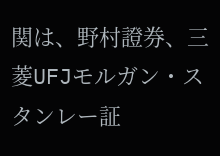関は、野村證券、三菱UFJモルガン・スタンレー証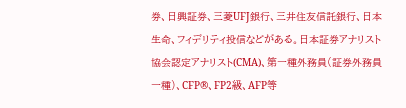券、日興証券、三菱UFJ銀行、三井住友信託銀行、日本生命、フィデリティ投信などがある。日本証券アナリスト協会認定アナリスト(CMA)、第一種外務員(証券外務員一種)、CFP®、FP2級、AFP等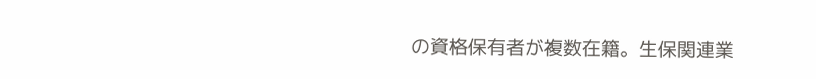の資格保有者が複数在籍。生保関連業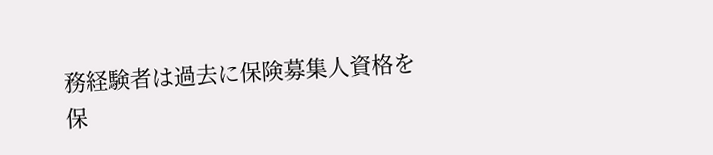務経験者は過去に保険募集人資格を保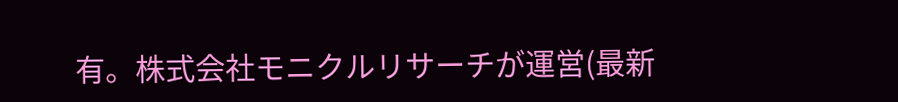有。株式会社モニクルリサーチが運営(最新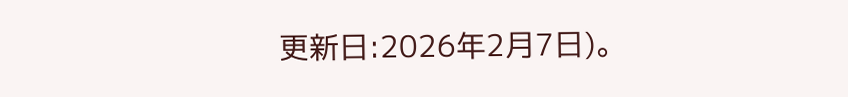更新日:2026年2月7日)。